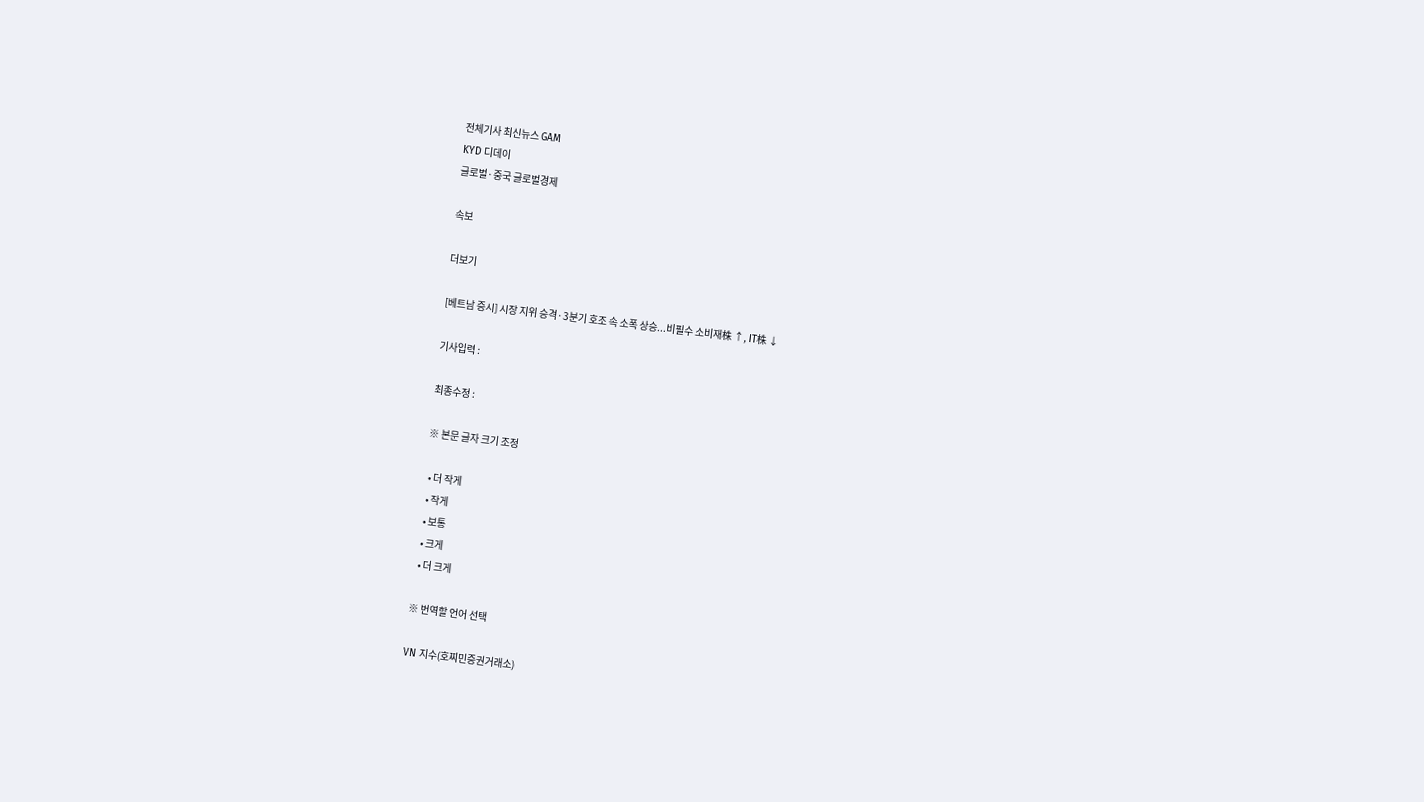전체기사 최신뉴스 GAM
KYD 디데이
글로벌·중국 글로벌경제

속보

더보기

[베트남 증시] 시장 지위 승격·3분기 호조 속 소폭 상승...비필수 소비재株 ↑, IT株 ↓

기사입력 :

최종수정 :

※ 본문 글자 크기 조정

  • 더 작게
  • 작게
  • 보통
  • 크게
  • 더 크게

※ 번역할 언어 선택

VN 지수(호찌민증권거래소)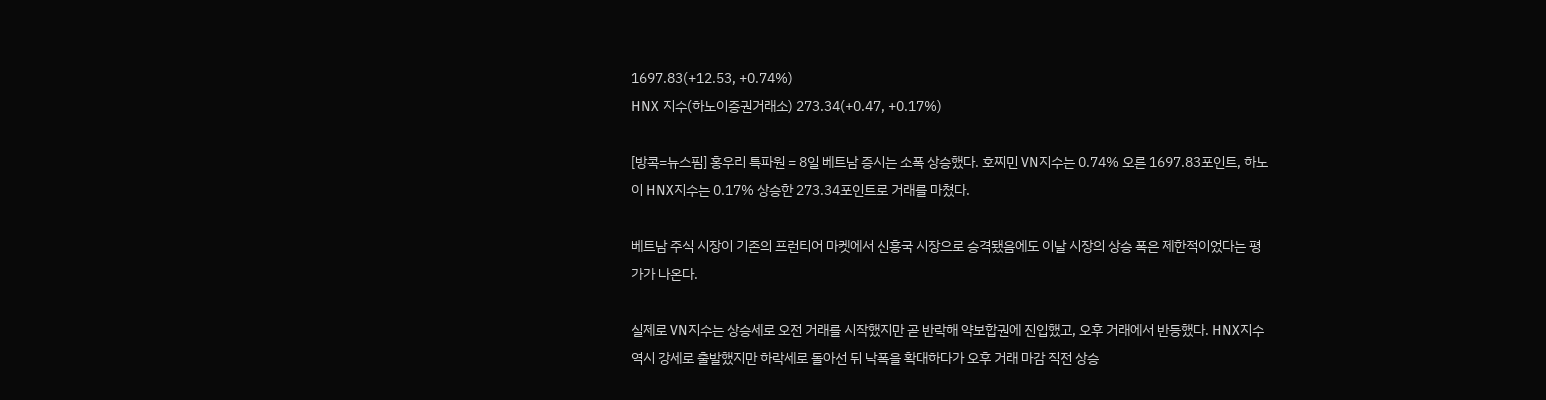1697.83(+12.53, +0.74%)
HNX 지수(하노이증권거래소) 273.34(+0.47, +0.17%)

[방콕=뉴스핌] 홍우리 특파원 = 8일 베트남 증시는 소폭 상승했다. 호찌민 VN지수는 0.74% 오른 1697.83포인트, 하노이 HNX지수는 0.17% 상승한 273.34포인트로 거래를 마쳤다.

베트남 주식 시장이 기존의 프런티어 마켓에서 신흥국 시장으로 승격됐음에도 이날 시장의 상승 폭은 제한적이었다는 평가가 나온다.

실제로 VN지수는 상승세로 오전 거래를 시작했지만 곧 반락해 약보합권에 진입했고, 오후 거래에서 반등했다. HNX지수 역시 강세로 출발했지만 하락세로 돌아선 뒤 낙폭을 확대하다가 오후 거래 마감 직전 상승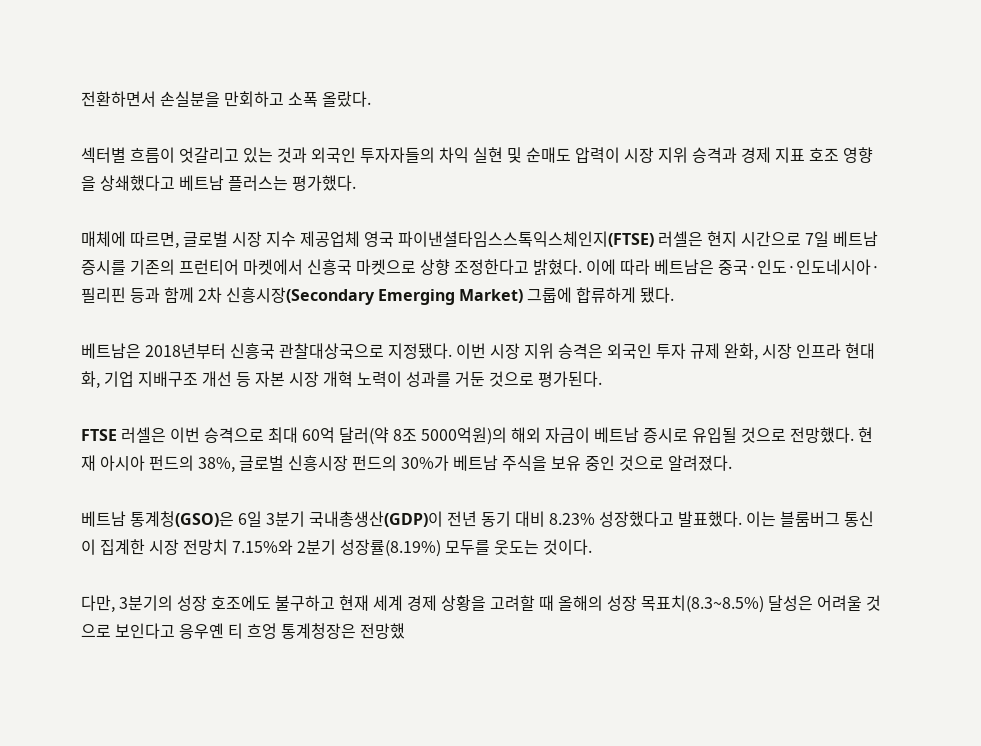전환하면서 손실분을 만회하고 소폭 올랐다.

섹터별 흐름이 엇갈리고 있는 것과 외국인 투자자들의 차익 실현 및 순매도 압력이 시장 지위 승격과 경제 지표 호조 영향을 상쇄했다고 베트남 플러스는 평가했다.

매체에 따르면, 글로벌 시장 지수 제공업체 영국 파이낸셜타임스스톡익스체인지(FTSE) 러셀은 현지 시간으로 7일 베트남 증시를 기존의 프런티어 마켓에서 신흥국 마켓으로 상향 조정한다고 밝혔다. 이에 따라 베트남은 중국·인도·인도네시아·필리핀 등과 함께 2차 신흥시장(Secondary Emerging Market) 그룹에 합류하게 됐다.

베트남은 2018년부터 신흥국 관찰대상국으로 지정됐다. 이번 시장 지위 승격은 외국인 투자 규제 완화, 시장 인프라 현대화, 기업 지배구조 개선 등 자본 시장 개혁 노력이 성과를 거둔 것으로 평가된다.

FTSE 러셀은 이번 승격으로 최대 60억 달러(약 8조 5000억원)의 해외 자금이 베트남 증시로 유입될 것으로 전망했다. 현재 아시아 펀드의 38%, 글로벌 신흥시장 펀드의 30%가 베트남 주식을 보유 중인 것으로 알려졌다.

베트남 통계청(GSO)은 6일 3분기 국내총생산(GDP)이 전년 동기 대비 8.23% 성장했다고 발표했다. 이는 블룸버그 통신이 집계한 시장 전망치 7.15%와 2분기 성장률(8.19%) 모두를 웃도는 것이다.

다만, 3분기의 성장 호조에도 불구하고 현재 세계 경제 상황을 고려할 때 올해의 성장 목표치(8.3~8.5%) 달성은 어려울 것으로 보인다고 응우옌 티 흐엉 통계청장은 전망했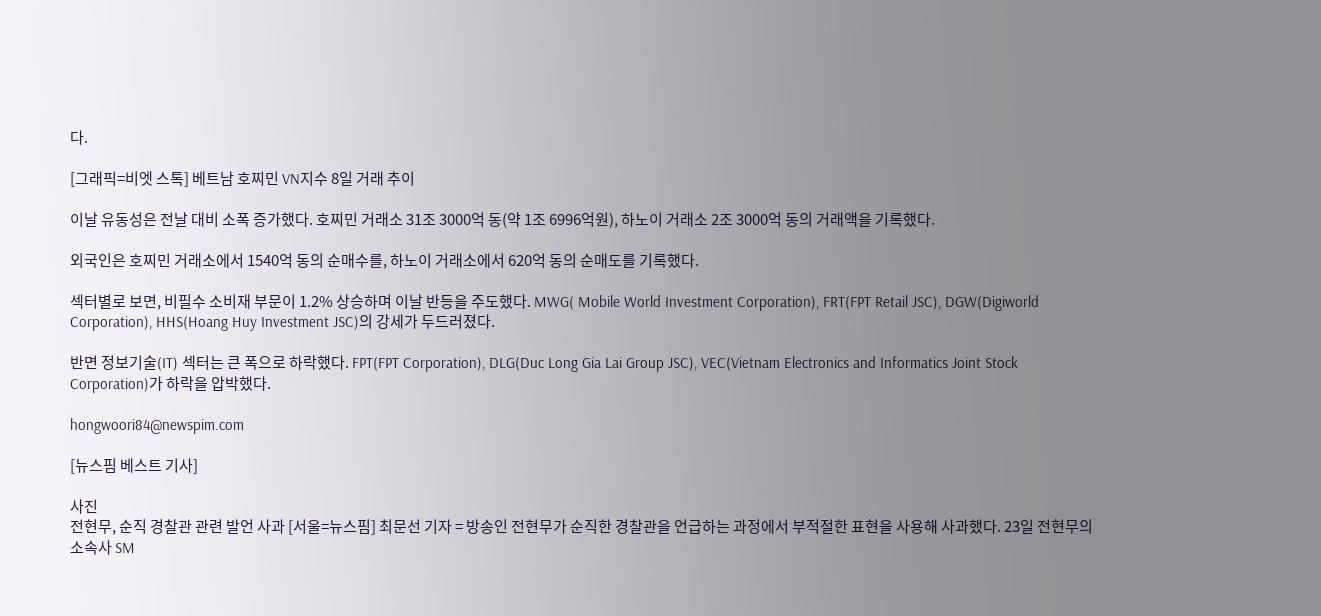다.

[그래픽=비엣 스톡] 베트남 호찌민 VN지수 8일 거래 추이

이날 유동성은 전날 대비 소폭 증가했다. 호찌민 거래소 31조 3000억 동(약 1조 6996억원), 하노이 거래소 2조 3000억 동의 거래액을 기록했다.

외국인은 호찌민 거래소에서 1540억 동의 순매수를, 하노이 거래소에서 620억 동의 순매도를 기록했다.

섹터별로 보면, 비필수 소비재 부문이 1.2% 상승하며 이날 반등을 주도했다. MWG( Mobile World Investment Corporation), FRT(FPT Retail JSC), DGW(Digiworld Corporation), HHS(Hoang Huy Investment JSC)의 강세가 두드러졌다.

반면 정보기술(IT) 섹터는 큰 폭으로 하락했다. FPT(FPT Corporation), DLG(Duc Long Gia Lai Group JSC), VEC(Vietnam Electronics and Informatics Joint Stock Corporation)가 하락을 압박했다.

hongwoori84@newspim.com

[뉴스핌 베스트 기사]

사진
전현무, 순직 경찰관 관련 발언 사과 [서울=뉴스핌] 최문선 기자 = 방송인 전현무가 순직한 경찰관을 언급하는 과정에서 부적절한 표현을 사용해 사과했다. 23일 전현무의 소속사 SM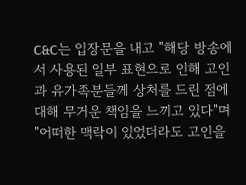C&C는 입장문을 내고 "해당 방송에서 사용된 일부 표현으로 인해 고인과 유가족분들께 상처를 드린 점에 대해 무거운 책임을 느끼고 있다"며 "어떠한 맥락이 있었더라도 고인을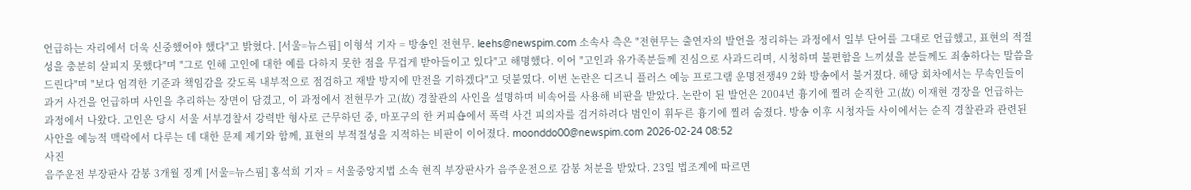언급하는 자리에서 더욱 신중했어야 했다"고 밝혔다. [서울=뉴스핌] 이형석 기자 = 방송인 전현무. leehs@newspim.com 소속사 측은 "전현무는 출연자의 발언을 정리하는 과정에서 일부 단어를 그대로 언급했고, 표현의 적절성을 충분히 살피지 못했다"며 "그로 인해 고인에 대한 예를 다하지 못한 점을 무겁게 받아들이고 있다"고 해명했다. 이어 "고인과 유가족분들께 진심으로 사과드리며, 시청하며 불편함을 느끼셨을 분들께도 죄송하다는 말씀을 드린다"며 "보다 엄격한 기준과 책임감을 갖도록 내부적으로 점검하고 재발 방지에 만전을 기하겠다"고 덧붙였다. 이번 논란은 디즈니 플러스 예능 프로그램 운명전쟁49 2화 방송에서 불거졌다. 해당 회차에서는 무속인들이 과거 사건을 언급하며 사인을 추리하는 장면이 담겼고, 이 과정에서 전현무가 고(故) 경찰관의 사인을 설명하며 비속어를 사용해 비판을 받았다. 논란이 된 발언은 2004년 흉기에 찔려 순직한 고(故) 이재현 경장을 언급하는 과정에서 나왔다. 고인은 당시 서울 서부경찰서 강력반 형사로 근무하던 중, 마포구의 한 커피숍에서 폭력 사건 피의자를 검거하려다 범인이 휘두른 흉기에 찔려 숨졌다. 방송 이후 시청자들 사이에서는 순직 경찰관과 관련된 사안을 예능적 맥락에서 다루는 데 대한 문제 제기와 함께, 표현의 부적절성을 지적하는 비판이 이어졌다. moonddo00@newspim.com 2026-02-24 08:52
사진
음주운전 부장판사 감봉 3개월 징계 [서울=뉴스핌] 홍석희 기자 = 서울중앙지법 소속 현직 부장판사가 음주운전으로 감봉 처분을 받았다. 23일 법조계에 따르면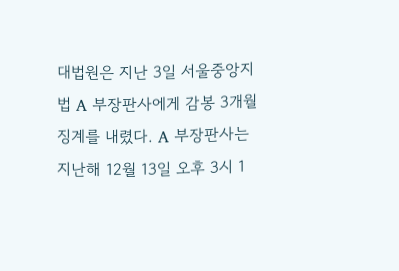대법원은 지난 3일 서울중앙지법 A 부장판사에게 감봉 3개월 징계를 내렸다. A 부장판사는 지난해 12월 13일 오후 3시 1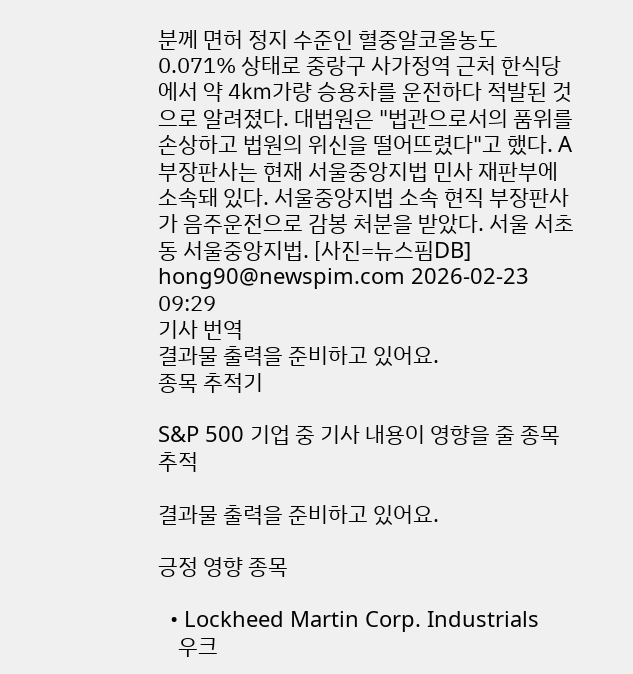분께 면허 정지 수준인 혈중알코올농도 0.071% 상태로 중랑구 사가정역 근처 한식당에서 약 4㎞가량 승용차를 운전하다 적발된 것으로 알려졌다. 대법원은 "법관으로서의 품위를 손상하고 법원의 위신을 떨어뜨렸다"고 했다. A 부장판사는 현재 서울중앙지법 민사 재판부에 소속돼 있다. 서울중앙지법 소속 현직 부장판사가 음주운전으로 감봉 처분을 받았다. 서울 서초동 서울중앙지법. [사진=뉴스핌DB] hong90@newspim.com 2026-02-23 09:29
기사 번역
결과물 출력을 준비하고 있어요.
종목 추적기

S&P 500 기업 중 기사 내용이 영향을 줄 종목 추적

결과물 출력을 준비하고 있어요.

긍정 영향 종목

  • Lockheed Martin Corp. Industrials
    우크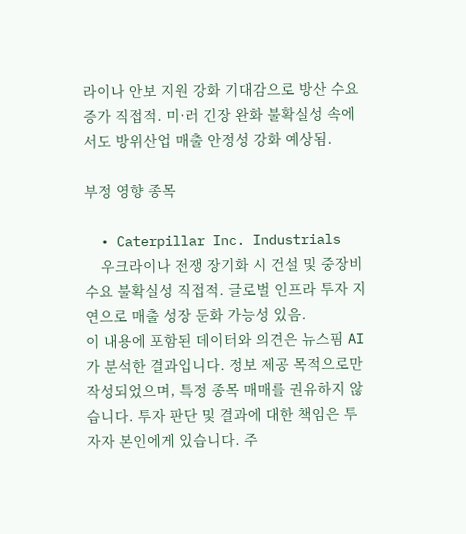라이나 안보 지원 강화 기대감으로 방산 수요 증가 직접적. 미·러 긴장 완화 불확실성 속에서도 방위산업 매출 안정성 강화 예상됨.

부정 영향 종목

  • Caterpillar Inc. Industrials
    우크라이나 전쟁 장기화 시 건설 및 중장비 수요 불확실성 직접적. 글로벌 인프라 투자 지연으로 매출 성장 둔화 가능성 있음.
이 내용에 포함된 데이터와 의견은 뉴스핌 AI가 분석한 결과입니다. 정보 제공 목적으로만 작성되었으며, 특정 종목 매매를 권유하지 않습니다. 투자 판단 및 결과에 대한 책임은 투자자 본인에게 있습니다. 주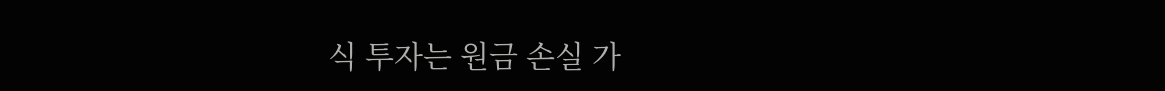식 투자는 원금 손실 가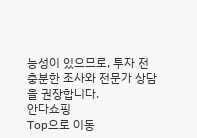능성이 있으므로, 투자 전 충분한 조사와 전문가 상담을 권장합니다.
안다쇼핑
Top으로 이동